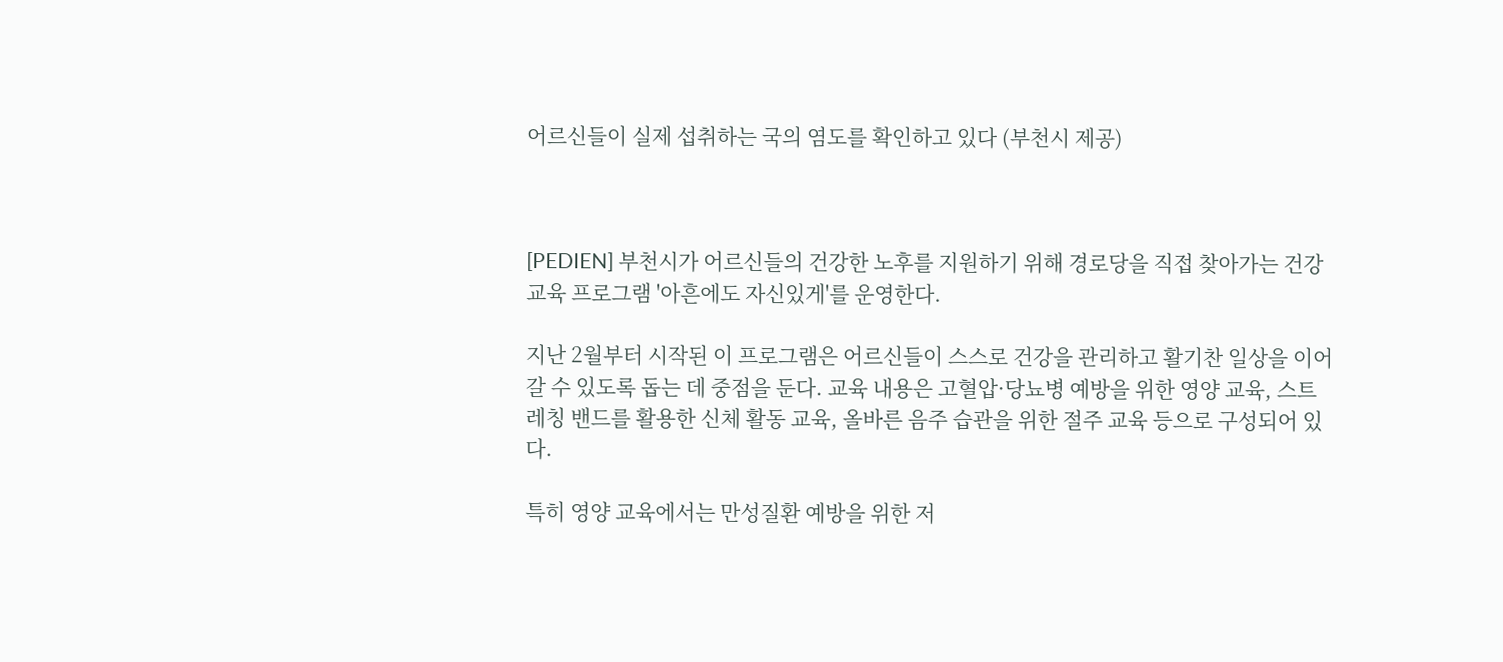어르신들이 실제 섭취하는 국의 염도를 확인하고 있다 (부천시 제공)



[PEDIEN] 부천시가 어르신들의 건강한 노후를 지원하기 위해 경로당을 직접 찾아가는 건강 교육 프로그램 '아흔에도 자신있게'를 운영한다.

지난 2월부터 시작된 이 프로그램은 어르신들이 스스로 건강을 관리하고 활기찬 일상을 이어갈 수 있도록 돕는 데 중점을 둔다. 교육 내용은 고혈압·당뇨병 예방을 위한 영양 교육, 스트레칭 밴드를 활용한 신체 활동 교육, 올바른 음주 습관을 위한 절주 교육 등으로 구성되어 있다.

특히 영양 교육에서는 만성질환 예방을 위한 저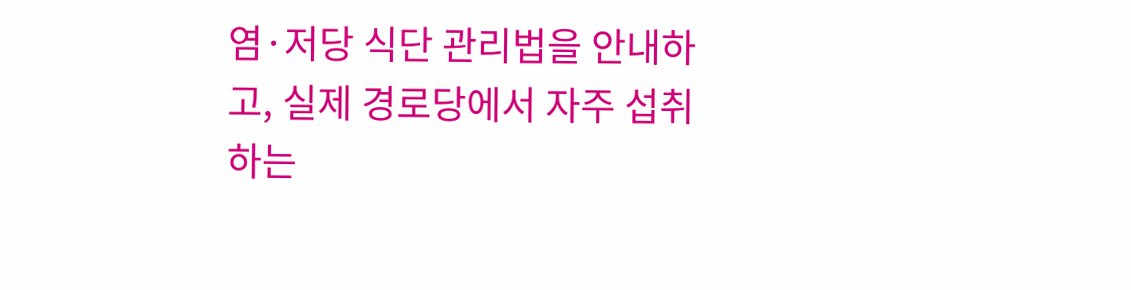염·저당 식단 관리법을 안내하고, 실제 경로당에서 자주 섭취하는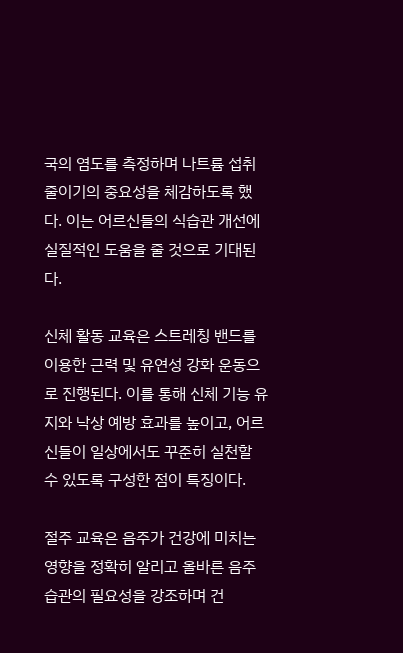국의 염도를 측정하며 나트륨 섭취 줄이기의 중요성을 체감하도록 했다. 이는 어르신들의 식습관 개선에 실질적인 도움을 줄 것으로 기대된다.

신체 활동 교육은 스트레칭 밴드를 이용한 근력 및 유연성 강화 운동으로 진행된다. 이를 통해 신체 기능 유지와 낙상 예방 효과를 높이고, 어르신들이 일상에서도 꾸준히 실천할 수 있도록 구성한 점이 특징이다.

절주 교육은 음주가 건강에 미치는 영향을 정확히 알리고 올바른 음주 습관의 필요성을 강조하며 건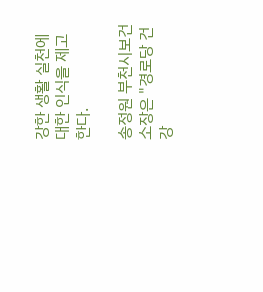강한 생활 실천에 대한 인식을 제고한다.

송정원 부천시보건소장은 "경로당 건강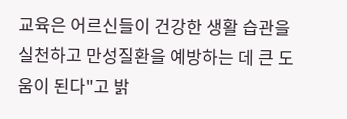교육은 어르신들이 건강한 생활 습관을 실천하고 만성질환을 예방하는 데 큰 도움이 된다"고 밝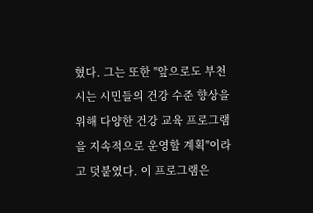혔다. 그는 또한 "앞으로도 부천시는 시민들의 건강 수준 향상을 위해 다양한 건강 교육 프로그램을 지속적으로 운영할 계획"이라고 덧붙였다. 이 프로그램은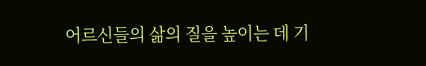어르신들의 삶의 질을 높이는 데 기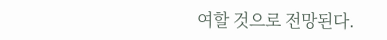여할 것으로 전망된다.